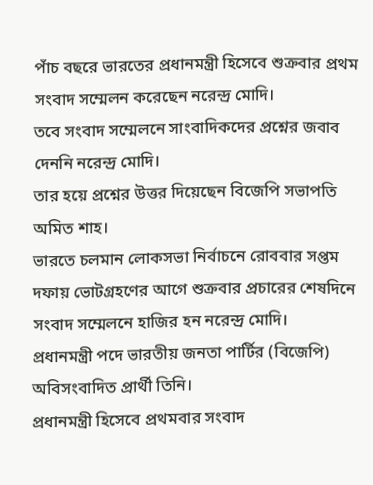পাঁচ বছরে ভারতের প্রধানমন্ত্রী হিসেবে শুক্রবার প্রথম সংবাদ সম্মেলন করেছেন নরেন্দ্র মোদি।
তবে সংবাদ সম্মেলনে সাংবাদিকদের প্রশ্নের জবাব দেননি নরেন্দ্র মোদি।
তার হয়ে প্রশ্নের উত্তর দিয়েছেন বিজেপি সভাপতি অমিত শাহ।
ভারতে চলমান লোকসভা নির্বাচনে রোববার সপ্তম দফায় ভোটগ্রহণের আগে শুক্রবার প্রচারের শেষদিনে সংবাদ সম্মেলনে হাজির হন নরেন্দ্র মোদি।
প্রধানমন্ত্রী পদে ভারতীয় জনতা পার্টির (বিজেপি) অবিসংবাদিত প্রার্থী তিনি।
প্রধানমন্ত্রী হিসেবে প্রথমবার সংবাদ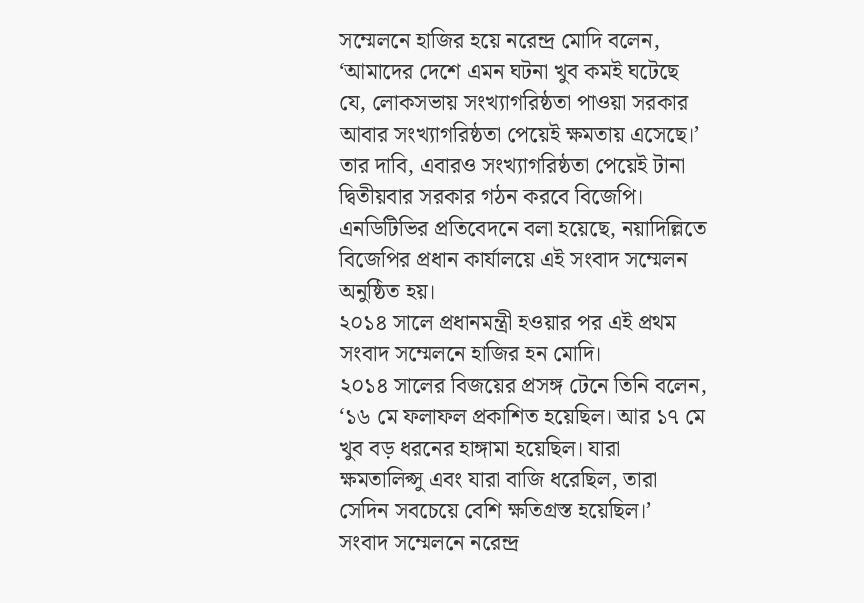সম্মেলনে হাজির হয়ে নরেন্দ্র মোদি বলেন, ‘আমাদের দেশে এমন ঘটনা খুব কমই ঘটেছে যে, লোকসভায় সংখ্যাগরিষ্ঠতা পাওয়া সরকার আবার সংখ্যাগরিষ্ঠতা পেয়েই ক্ষমতায় এসেছে।’ তার দাবি, এবারও সংখ্যাগরিষ্ঠতা পেয়েই টানা দ্বিতীয়বার সরকার গঠন করবে বিজেপি।
এনডিটিভির প্রতিবেদনে বলা হয়েছে, নয়াদিল্লিতে বিজেপির প্রধান কার্যালয়ে এই সংবাদ সম্মেলন অনুষ্ঠিত হয়।
২০১৪ সালে প্রধানমন্ত্রী হওয়ার পর এই প্রথম সংবাদ সম্মেলনে হাজির হন মোদি।
২০১৪ সালের বিজয়ের প্রসঙ্গ টেনে তিনি বলেন, ‘১৬ মে ফলাফল প্রকাশিত হয়েছিল। আর ১৭ মে খুব বড় ধরনের হাঙ্গামা হয়েছিল। যারা ক্ষমতালিপ্সু এবং যারা বাজি ধরেছিল, তারা সেদিন সবচেয়ে বেশি ক্ষতিগ্রস্ত হয়েছিল।’
সংবাদ সম্মেলনে নরেন্দ্র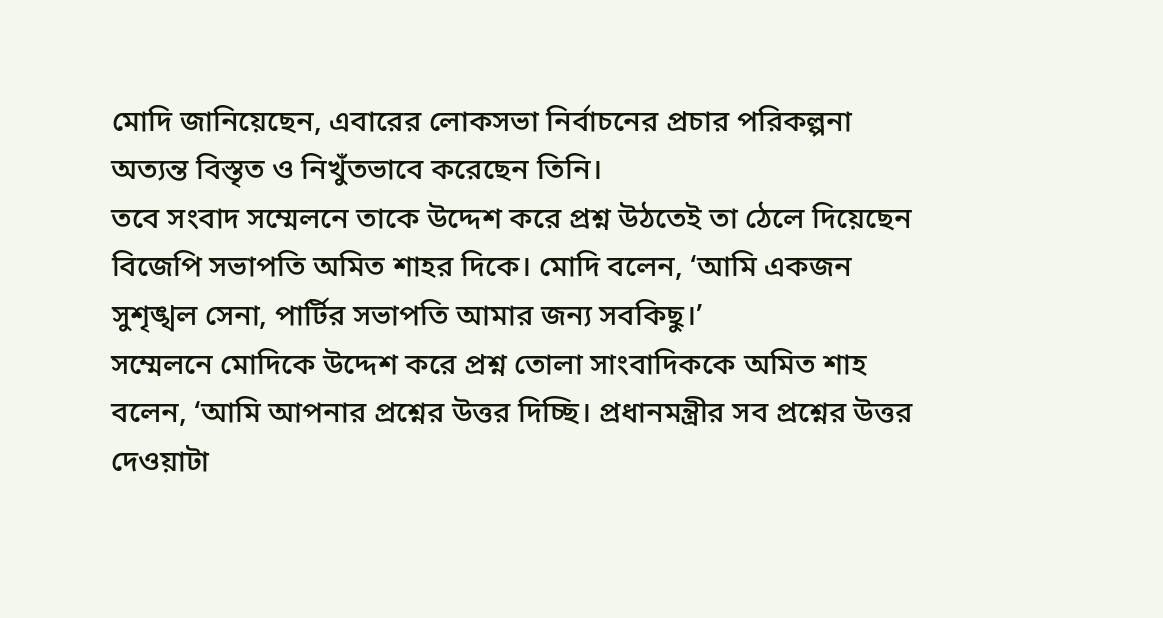মোদি জানিয়েছেন, এবারের লোকসভা নির্বাচনের প্রচার পরিকল্পনা অত্যন্ত বিস্তৃত ও নিখুঁতভাবে করেছেন তিনি।
তবে সংবাদ সম্মেলনে তাকে উদ্দেশ করে প্রশ্ন উঠতেই তা ঠেলে দিয়েছেন বিজেপি সভাপতি অমিত শাহর দিকে। মোদি বলেন, ‘আমি একজন সুশৃঙ্খল সেনা, পার্টির সভাপতি আমার জন্য সবকিছু।’
সম্মেলনে মোদিকে উদ্দেশ করে প্রশ্ন তোলা সাংবাদিককে অমিত শাহ বলেন, ‘আমি আপনার প্রশ্নের উত্তর দিচ্ছি। প্রধানমন্ত্রীর সব প্রশ্নের উত্তর দেওয়াটা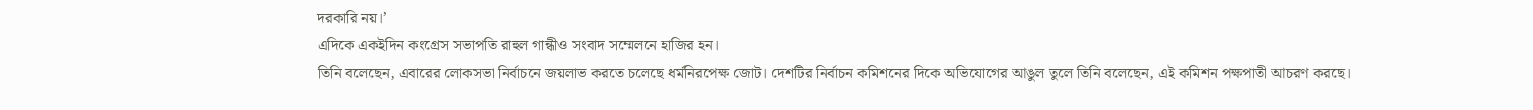দরকারি নয়।’
এদিকে একইদিন কংগ্রেস সভাপতি রাহুল গান্ধীও সংবাদ সম্মেলনে হাজির হন।
তিনি বলেছেন, এবারের লোকসভা নির্বাচনে জয়লাভ করতে চলেছে ধর্মনিরপেক্ষ জোট। দেশটির নির্বাচন কমিশনের দিকে অভিযোগের আঙুল তুলে তিনি বলেছেন, এই কমিশন পক্ষপাতী আচরণ করছে।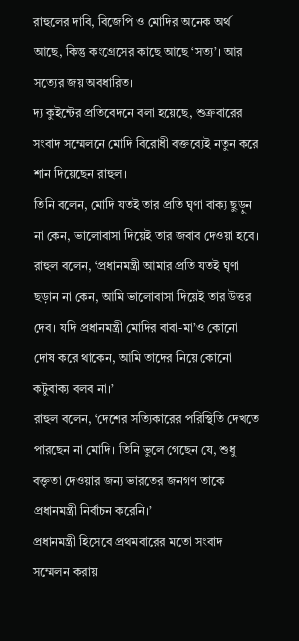রাহুলের দাবি, বিজেপি ও মোদির অনেক অর্থ আছে, কিন্তু কংগ্রেসের কাছে আছে ‘সত্য’। আর সত্যের জয় অবধারিত।
দ্য কুইন্টের প্রতিবেদনে বলা হয়েছে, শুক্রবারের সংবাদ সম্মেলনে মোদি বিরোধী বক্তব্যেই নতুন করে শান দিয়েছেন রাহুল।
তিনি বলেন, মোদি যতই তার প্রতি ঘৃণা বাক্য ছুড়ুন না কেন, ভালোবাসা দিয়েই তার জবাব দেওয়া হবে।
রাহুল বলেন, ‘প্রধানমন্ত্রী আমার প্রতি যতই ঘৃণা ছড়ান না কেন, আমি ভালোবাসা দিয়েই তার উত্তর দেব। যদি প্রধানমন্ত্রী মোদির বাবা-মা’ও কোনো দোষ করে থাকেন, আমি তাদের নিয়ে কোনো কটুবাক্য বলব না।’
রাহুল বলেন, ‘দেশের সত্যিকারের পরিস্থিতি দেখতে পারছেন না মোদি। তিনি ভুলে গেছেন যে, শুধু বক্তৃতা দেওয়ার জন্য ভারতের জনগণ তাকে প্রধানমন্ত্রী নির্বাচন করেনি।’
প্রধানমন্ত্রী হিসেবে প্রথমবারের মতো সংবাদ সম্মেলন করায়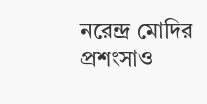নরেন্দ্র মোদির প্রশংসাও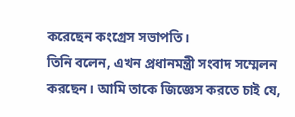করেছেন কংগ্রেস সভাপতি।
তিনি বলেন, এখন প্রধানমন্ত্রী সংবাদ সম্মেলন করছেন। আমি তাকে জিজ্ঞেস করতে চাই যে,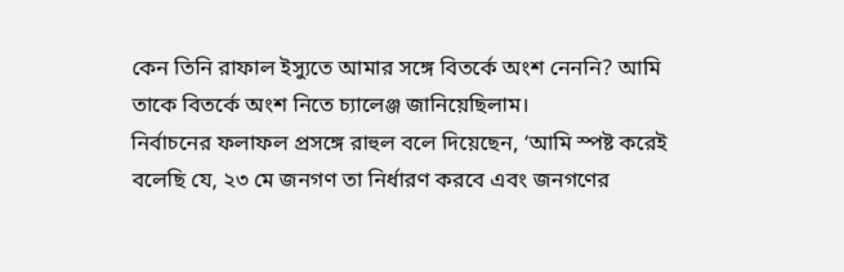কেন তিনি রাফাল ইস্যুতে আমার সঙ্গে বিতর্কে অংশ নেননি? আমি তাকে বিতর্কে অংশ নিতে চ্যালেঞ্জ জানিয়েছিলাম।
নির্বাচনের ফলাফল প্রসঙ্গে রাহুল বলে দিয়েছেন, ‘আমি স্পষ্ট করেই বলেছি যে, ২৩ মে জনগণ তা নির্ধারণ করবে এবং জনগণের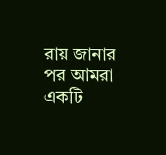রায় জানার পর আমরা একটি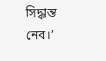সিদ্ধান্ত নেব।’